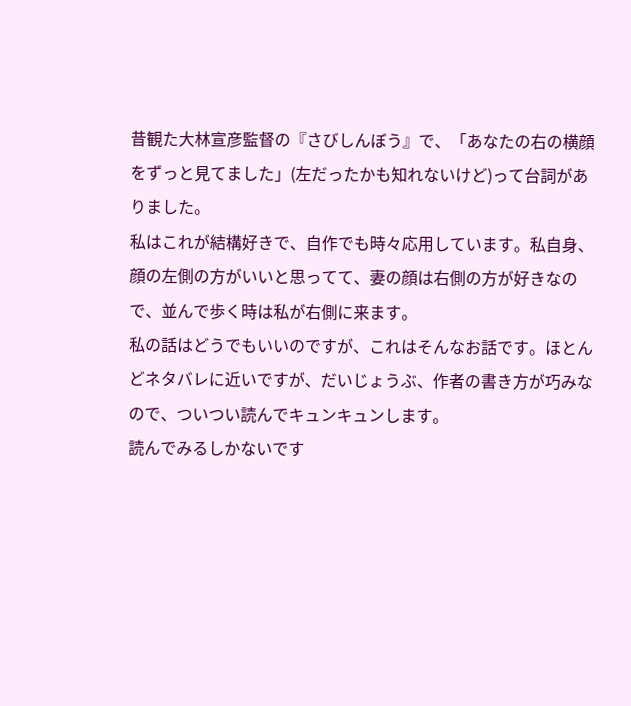昔観た大林宣彦監督の『さびしんぼう』で、「あなたの右の横顔をずっと見てました」(左だったかも知れないけど)って台詞がありました。
私はこれが結構好きで、自作でも時々応用しています。私自身、顔の左側の方がいいと思ってて、妻の顔は右側の方が好きなので、並んで歩く時は私が右側に来ます。
私の話はどうでもいいのですが、これはそんなお話です。ほとんどネタバレに近いですが、だいじょうぶ、作者の書き方が巧みなので、ついつい読んでキュンキュンします。
読んでみるしかないです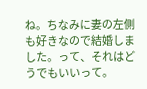ね。ちなみに妻の左側も好きなので結婚しました。って、それはどうでもいいって。